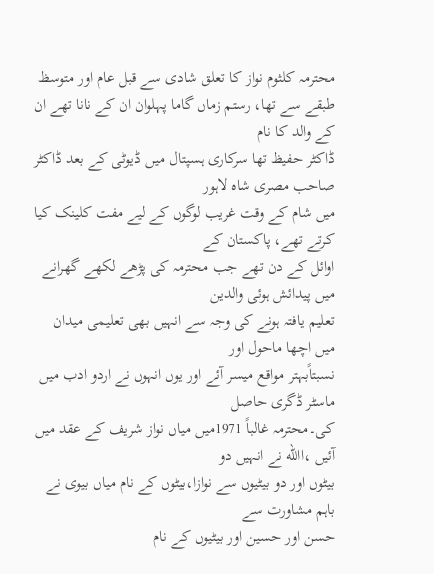محترمہ کلثوم نواز کا تعلق شادی سے قبل عام اور متوسظ
طبقے سے تھا، رستم زماں گاما پہلوان ان کے نانا تھے ان کے والد کا نام
ڈاکٹر حفیظ تھا سرکاری ہسپتال میں ڈیوٹی کے بعد ڈاکٹر صاحب مصری شاہ لاہور
میں شام کے وقت غریب لوگوں کے لیے مفت کلینک کیا کرتے تھے، پاکستان کے
اوائل کے دن تھے جب محترمہ کی پڑھے لکھے گھرانے میں پیدائش ہوئی والدین
تعلیم یافتہ ہونے کی وجہ سے انہیں بھی تعلیمی میدان میں اچھا ماحول اور
نسبتاًبہتر مواقع میسر آئے اور یوں انہوں نے اردو ادب میں ماسٹر ڈگری حاصل
کی۔محترمہ غالباً 1971میں میاں نواز شریف کے عقد میں آئیں ،االله نے انہیں دو
بیٹوں اور دو بیٹیوں سے نوازا،بیٹوں کے نام میاں بیوی نے باہم مشاورت سے
حسن اور حسین اور بیٹیوں کے نام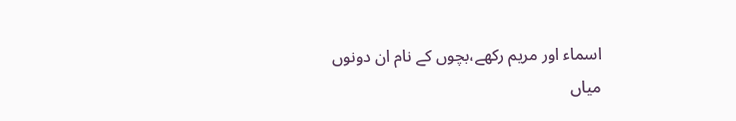اسماء اور مریم رکھے،بچوں کے نام ان دونوں
میاں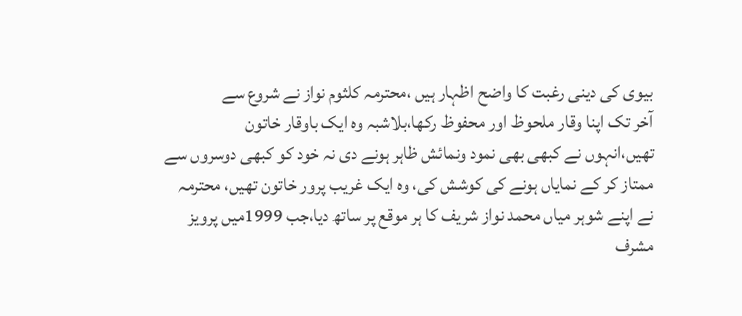بیوی کی دینی رغبت کا واضح اظہار ہیں ،محترمہ کلثوم نواز نے شروع سے
آخر تک اپنا وقار ملحوظ اور محفوظ رکھا،بلاشبہ وہ ایک باوقار خاتون
تھیں،انہوں نے کبھی بھی نمود ونمائش ظاہر ہونے دی نہ خود کو کبھی دوسروں سے
ممتاز کر کے نمایاں ہونے کی کوشش کی، وہ ایک غریب پرور خاتون تھیں، محترمہ
نے اپنے شوہر میاں محمد نواز شریف کا ہر موقع پر ساتھ دیا،جب 1999میں پرویز
مشرف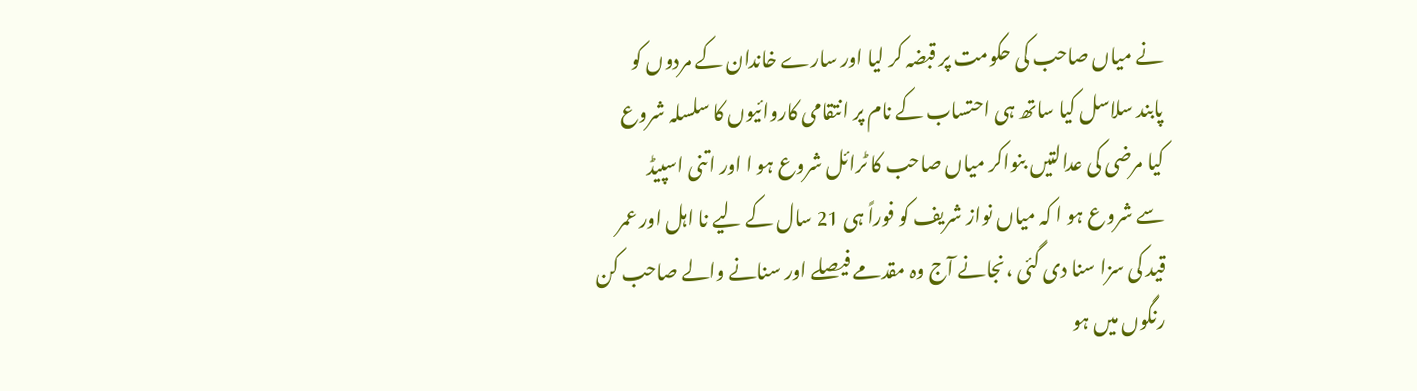نے میاں صاحب کی حکومت پر قبضہ کر لیا اور سارے خاندان کے مردوں کو
پابند سلاسل کیا ساتھ ہی احتساب کے نام پر انتقامی کاروائیوں کا سلسلہ شروع
کیا مرضی کی عدالتیں بنواکر میاں صاحب کا ٹرائل شروع ہو ا اور اتنی اسپیڈ
سے شروع ہو ا کہ میاں نواز شریف کو فوراً ہی 21 سال کے لیے نا اہل اور عمر
قید کی سزا سنا دی گئی ،نجانے آج وہ مقدمے فیصلے اور سنانے والے صاحب کن
رنگوں میں ہو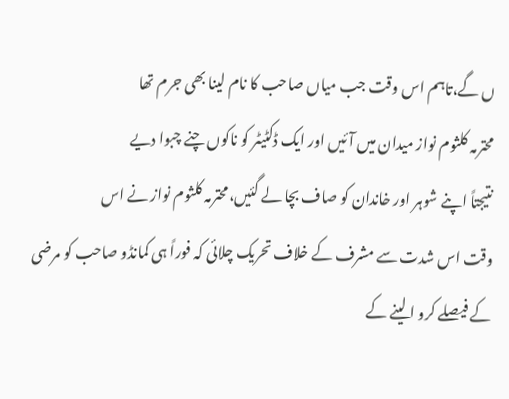ں گے،تاہم اس وقت جب میاں صاحب کا نام لینا بھی جرم تھا
محترمہ کلثوم نواز میدان میں آئیں اور ایک ڈکٹیٹر کو ناکوں چنے چبوا دیے
نتیجتاً اپنے شوہر اور خاندان کو صاف بچا لے گئیں،محترمہ کلثوم نواز نے اس
وقت اس شدت سے مشرف کے خلاف تحریک چلائی کہ فوراً ہی کمانڈو صاحب کو مرضی
کے فیصلے کرو ا لینے کے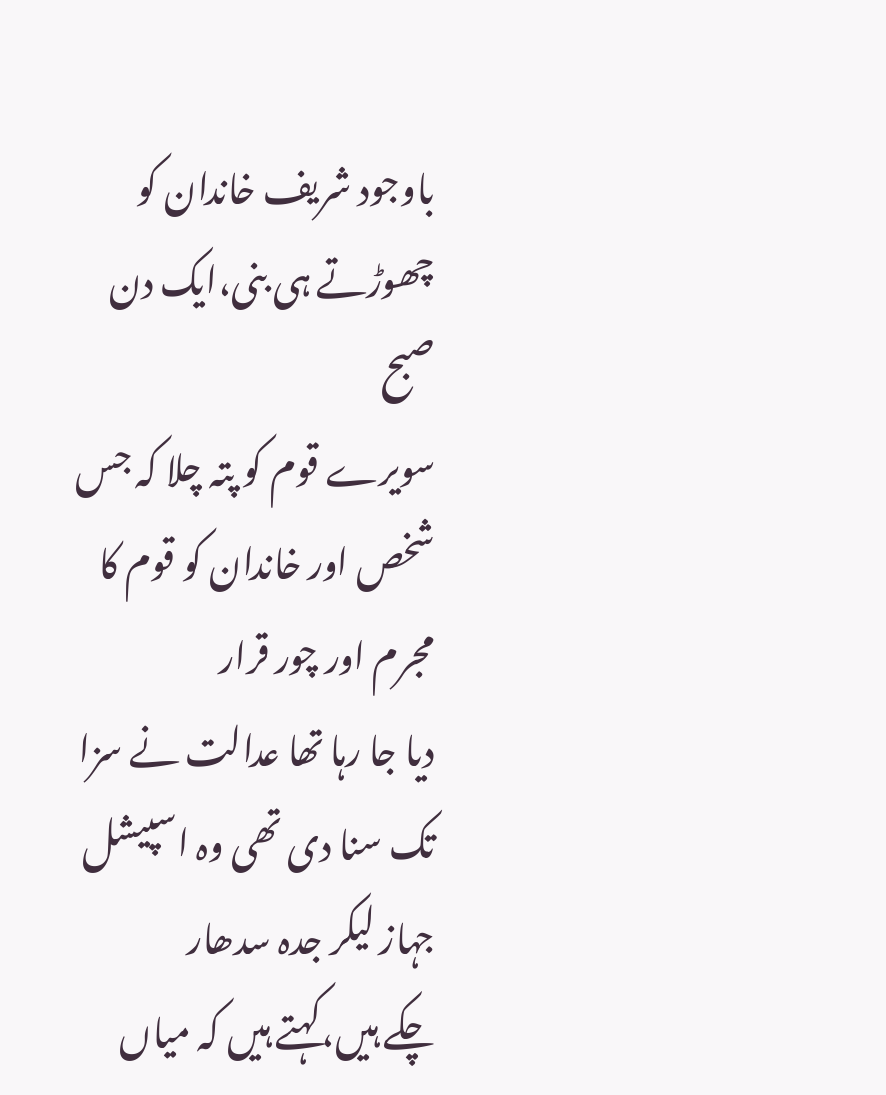باوجود شریف خاندان کو چھوڑتے ہی بنی،ایک دن صبح
سویرے قوم کو پتہ چلا کہ جس شخص اور خاندان کو قوم کا مجرم اور چور قرار
دیا جا رہا تھا عدالت نے سزا تک سنا دی تھی وہ اسپیشل جہاز لیکر جدہ سدھار
چکے ہیں،کہتے ہیں کہ میاں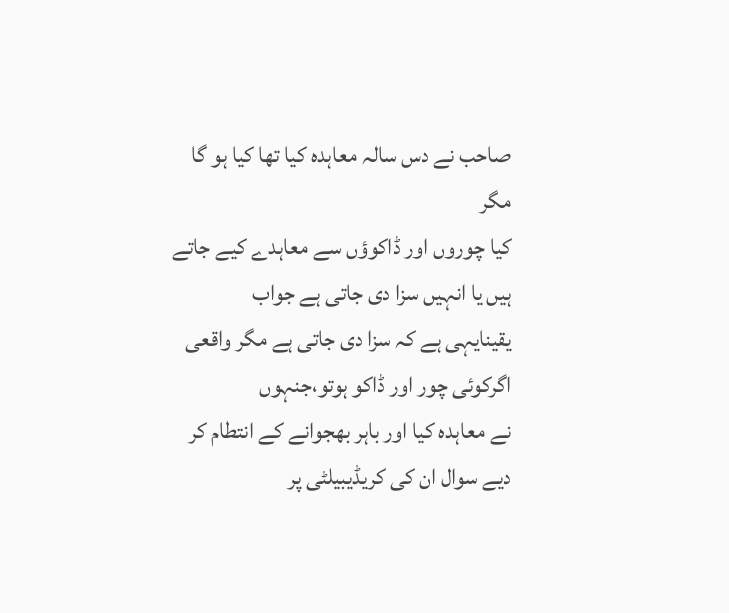صاحب نے دس سالہ معاہدہ کیا تھا کیا ہو گا مگر
کیا چوروں اور ڈاکوؤں سے معاہدے کیے جاتے ہیں یا انہیں سزا دی جاتی ہے جواب
یقینایہی ہے کہ سزا دی جاتی ہے مگر واقعی اگرکوئی چور اور ڈاکو ہوتو،جنہوں
نے معاہدہ کیا اور باہر بھجوانے کے انتطام کر دیے سوال ان کی کریڈیبیلٹی پر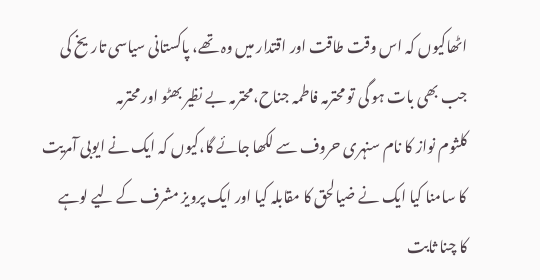اٹھاکیوں کہ اس وقت طاقت اور اقتدار میں وہ تھے، پاکستانی سیاسی تاریخ کی
جب بھی بات ہو گی تو محترمہ فاطمہ جناح،محترمہ بے نظیر بھٹو اور محترمہ
کلثوم نواز کا نام سنہری حروف سے لکھا جائے گا،کیوں کہ ایک نے ایوبی آمریت
کا سامنا کیا ایک نے ضیالحق کا مقابلہ کیا اور ایک پرویز مشرف کے لیے لوہے
کا چنا ثابت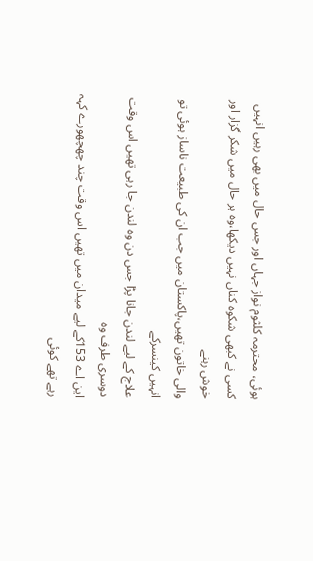ہوئی، محترمہ کلثوم نواز جہاں اور جس حال میں بھی رہیں انہیں
کسی نے کبھی شکوہ کناں نہیں دیکھا،وہ ہر حال میں شکر گزار اور خوش رہنے
والی خاتون تھیں،پاکستان میں جب ان کی طبیعت ناساز ہوئی تو انہیں کینسرکے
علاج کے لیے لندن جانا پڑا جس دن وہ لندن جا رہی تھیں اس وقت دوسری طرف وہ
این اے 153کے لیے میدان میں تھیں اس وقت چند چھچھورے کہہ رہے تھے کوئی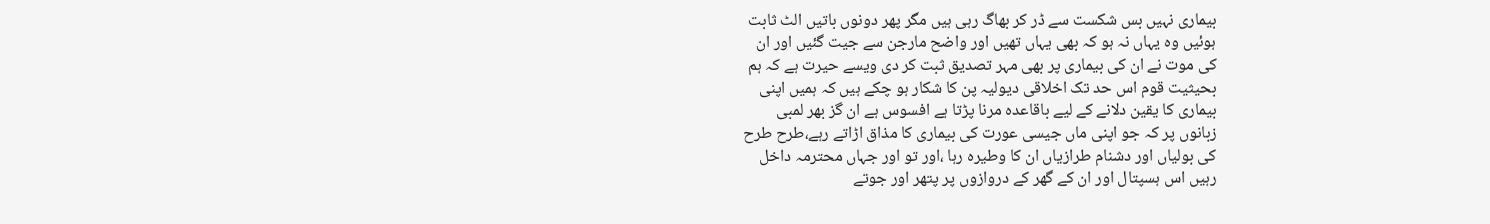بیماری نہیں بس شکست سے ڈر کر بھاگ رہی ہیں مگر پھر دونوں باتیں الٹ ثابت
ہوئیں وہ یہاں نہ ہو کہ بھی یہاں تھیں اور واضح مارجن سے جیت گئیں اور ان
کی موت نے ان کی بیماری پر بھی مہر تصدیق ثبت کر دی ویسے حیرت ہے کہ ہم
بحیثیت قوم اس حد تک اخلاقی دیولیہ پن کا شکار ہو چکے ہیں کہ ہمیں اپنی
بیماری کا یقین دلانے کے لیے باقاعدہ مرنا پڑتا ہے افسوس ہے ان گز بھر لمبی
زبانوں پر کہ جو اپنی ماں جیسی عورت کی بیماری کا مذاق اڑاتے رہے،طرح طرح
کی بولیاں اور دشنام طرازیاں ان کا وطیرہ رہا ،اور تو اور جہاں محترمہ داخل
رہیں اس ہسپتال اور ان کے گھر کے دروازوں پر پتھر اور جوتے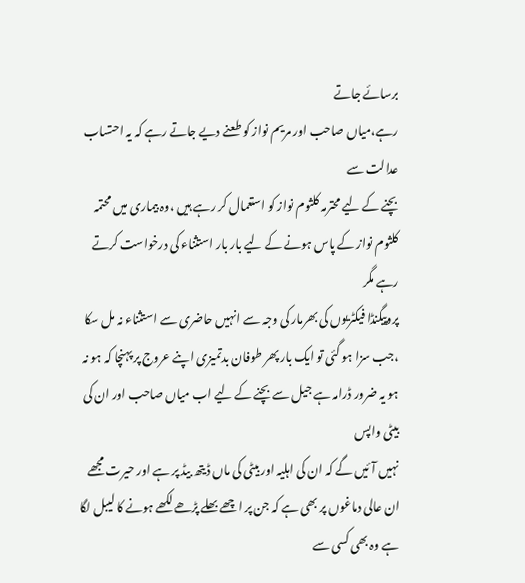برسائے جاتے
رہے،میاں صاحب اور مریم نواز کو طعنے دیے جاتے رہے کہ یہ احتساب عدالت سے
بچنے کے لیے محترمہ کلثوم نواز کو استعمال کر رہے ہیں ،وہ بیماری میں محتمہ
کلثوم نواز کے پاس ہونے کے لیے بار بار استثناء کی درخواست کرتے رہے مگر
پروپیگنڈا فیکٹریوں کی بھرمار کی وجہ سے انہیں حاضری سے استثناء نہ مل سکا
،جب سزا ہو گئی تو ایک بار پھر طوفان بدتمیزی اپنے عروج پر پہنچا کہ ہو نہ
ہو یہ ضرور ڈرامہ ہے جیل سے بچنے کے لیے اب میاں صاحب اور ان کی بیٹی واپس
نہیں آئیں گے کہ ان کی اہلیہ اور بیٹی کی ماں ڈیتھ بیڈ پر ہے اور حیرت مجھے
ان عالی دماغوں پر بھی ہے کہ جن پر اچھے بھلے پڑھے لکھے ہونے کا لیبل لگا
ہے وہ بھی کسی سے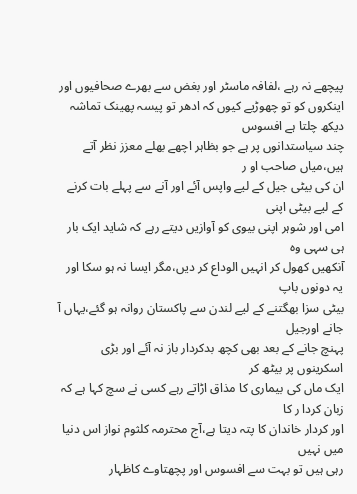پیچھے نہ رہے ،لفافہ ماسٹر اور بغض سے بھرے صحافیوں اور
اینکروں کو تو چھوڑیے کیوں کہ ادھر تو پیسہ پھینک تماشہ دیکھ چلتا ہے افسوس
چند سیاستدانوں پر ہے جو بظاہر اچھے بھلے معزز نظر آتے ہیں،میاں صاحب او ر
ان کی بیٹی جیل کے لیے واپس آئے اور آنے سے پہلے بات کرنے کے لیے بیٹی اپنی
امی اور شوہر اپنی بیوی کو آوازیں دیتے رہے کہ شاید ایک بار ہی سہی وہ
آنکھیں کھول کر انہیں الوداع کر دیں،مگر ایسا نہ ہو سکا اور یہ دونوں باپ
بیٹی سزا بھگتنے کے لیے لندن سے پاکستان روانہ ہو گئے،یہاں آ جانے اورجیل
پہنچ جانے کے بعد بھی کچھ بدکردار باز نہ آئے اور بڑی اسکرینوں پر بیٹھ کر
ایک ماں کی بیماری کا مذاق اڑاتے رہے کسی نے سچ کہا ہے کہ زبان کردا ر کا
اور کردار خاندان کا پتہ دیتا ہے،آج محترمہ کلثوم نواز اس دنیا میں نہیں
رہی ہیں تو بہت سے افسوس اور پچھتاوے کاظہار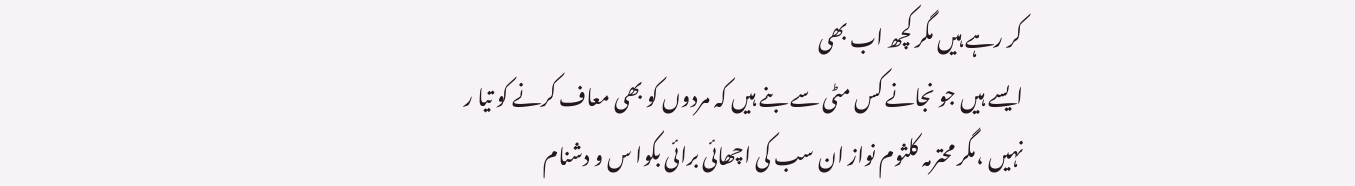کر رہے ہیں مگر کچھ اب بھی
ایسے ہیں جو نجانے کس مٹی سے بنے ہیں کہ مردوں کو بھی معاف کرنے کو تیا ر
نہیں ،مگر محترمہ کلثوم نواز ان سب کی اچھائی برائی بکوا س و دشنام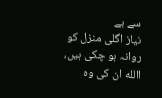سے بے
نیاز اگلی منزل کو روانہ ہو چکی ہیں، االله ان کی وہ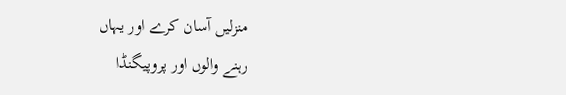منزلیں آسان کرے اور یہاں
رہنے والوں اور پروپیگنڈا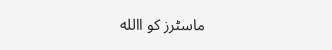ماسٹرز کو االله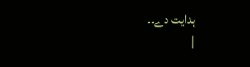ہدایت دے۔۔
|